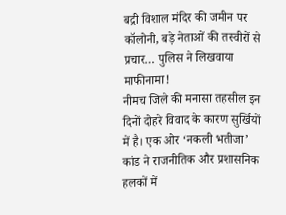बद्री विशाल मंदिर की जमीन पर कॉलोनी, बड़े नेताओं की तस्वीरों से प्रचार… पुलिस ने लिखवाया माफीनामा!
नीमच जिले की मनासा तहसील इन दिनों दोहरे विवाद के कारण सुर्खियों में है। एक ओर ‘नकली भतीजा’ कांड ने राजनीतिक और प्रशासनिक हलकों में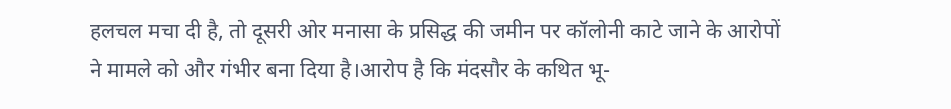हलचल मचा दी है, तो दूसरी ओर मनासा के प्रसिद्ध की जमीन पर कॉलोनी काटे जाने के आरोपों ने मामले को और गंभीर बना दिया है।आरोप है कि मंदसौर के कथित भू-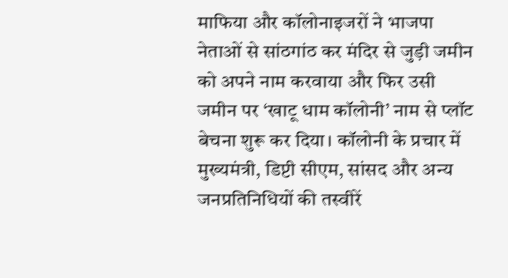माफिया और कॉलोनाइजरों ने भाजपा नेताओं से सांठगांठ कर मंदिर से जुड़ी जमीन को अपने नाम करवाया और फिर उसी जमीन पर ‘खाटू धाम कॉलोनी’ नाम से प्लॉट बेचना शुरू कर दिया। कॉलोनी के प्रचार में मुख्यमंत्री, डिप्टी सीएम, सांसद और अन्य जनप्रतिनिधियों की तस्वीरें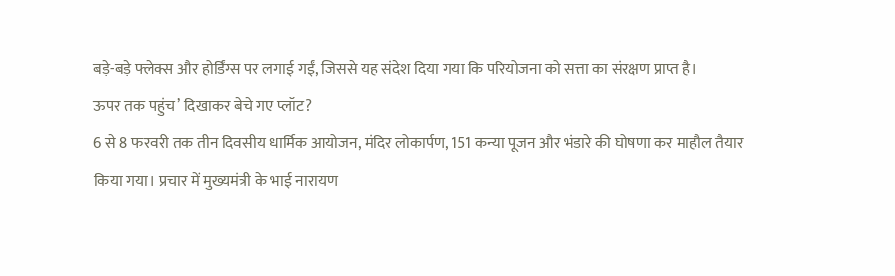बड़े-बड़े फ्लेक्स और होर्डिंग्स पर लगाई गईं, जिससे यह संदेश दिया गया कि परियोजना को सत्ता का संरक्षण प्राप्त है।
ऊपर तक पहुंच’ दिखाकर बेचे गए प्लॉट?
6 से 8 फरवरी तक तीन दिवसीय धार्मिक आयोजन, मंदिर लोकार्पण, 151 कन्या पूजन और भंडारे की घोषणा कर माहौल तैयार किया गया। प्रचार में मुख्यमंत्री के भाई नारायण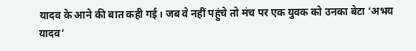यादव के आने की बात कही गई। जब वे नहीं पहुंचे तो मंच पर एक युवक को उनका बेटा ‘अभय यादव’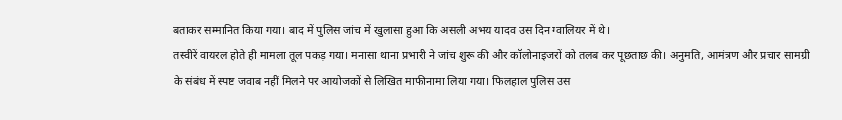बताकर सम्मानित किया गया। बाद में पुलिस जांच में खुलासा हुआ कि असली अभय यादव उस दिन ग्वालियर में थे।
तस्वीरें वायरल होते ही मामला तूल पकड़ गया। मनासा थाना प्रभारी ने जांच शुरू की और कॉलोनाइजरों को तलब कर पूछताछ की। अनुमति, आमंत्रण और प्रचार सामग्री के संबंध में स्पष्ट जवाब नहीं मिलने पर आयोजकों से लिखित माफीनामा लिया गया। फिलहाल पुलिस उस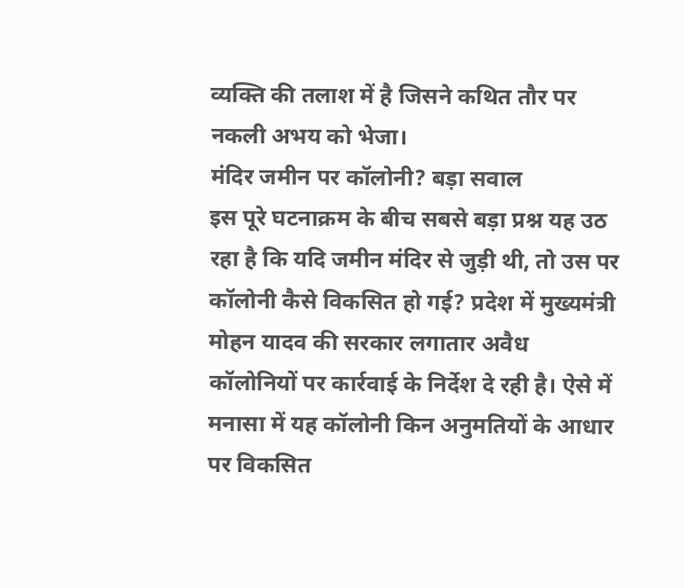व्यक्ति की तलाश में है जिसने कथित तौर पर नकली अभय को भेजा।
मंदिर जमीन पर कॉलोनी? बड़ा सवाल
इस पूरे घटनाक्रम के बीच सबसे बड़ा प्रश्न यह उठ रहा है कि यदि जमीन मंदिर से जुड़ी थी, तो उस पर कॉलोनी कैसे विकसित हो गई? प्रदेश में मुख्यमंत्री मोहन यादव की सरकार लगातार अवैध कॉलोनियों पर कार्रवाई के निर्देश दे रही है। ऐसे में मनासा में यह कॉलोनी किन अनुमतियों के आधार पर विकसित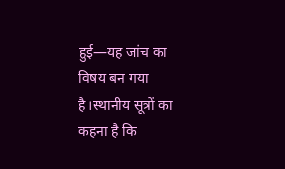हुई—यह जांच का विषय बन गया है।स्थानीय सूत्रों का कहना है कि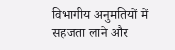विभागीय अनुमतियों में सहजता लाने और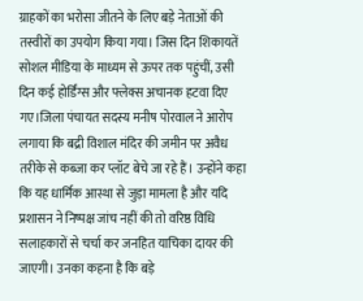ग्राहकों का भरोसा जीतने के लिए बड़े नेताओं की तस्वीरों का उपयोग किया गया। जिस दिन शिकायतें सोशल मीडिया के माध्यम से ऊपर तक पहुंचीं, उसी दिन कई होर्डिंग्स और फ्लेक्स अचानक हटवा दिए गए।जिला पंचायत सदस्य मनीष पोरवाल ने आरोप लगाया कि बद्री विशाल मंदिर की जमीन पर अवैध तरीके से कब्जा कर प्लॉट बेचे जा रहे हैं। उन्होंने कहा कि यह धार्मिक आस्था से जुड़ा मामला है और यदि प्रशासन ने निष्पक्ष जांच नहीं की तो वरिष्ठ विधि सलाहकारों से चर्चा कर जनहित याचिका दायर की जाएगी। उनका कहना है कि बड़े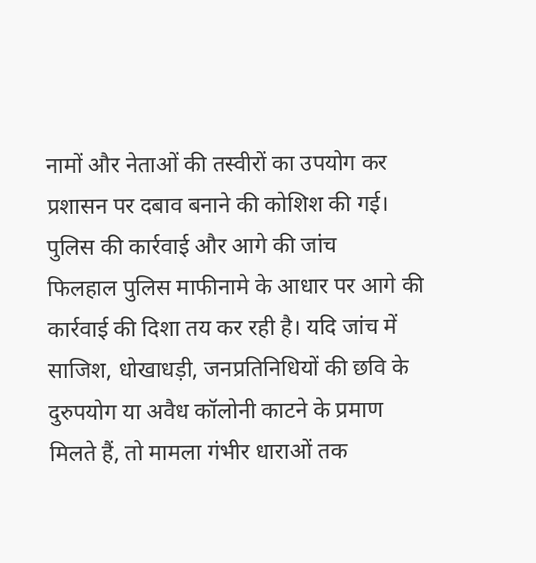नामों और नेताओं की तस्वीरों का उपयोग कर प्रशासन पर दबाव बनाने की कोशिश की गई।
पुलिस की कार्रवाई और आगे की जांच
फिलहाल पुलिस माफीनामे के आधार पर आगे की कार्रवाई की दिशा तय कर रही है। यदि जांच में साजिश, धोखाधड़ी, जनप्रतिनिधियों की छवि के दुरुपयोग या अवैध कॉलोनी काटने के प्रमाण मिलते हैं, तो मामला गंभीर धाराओं तक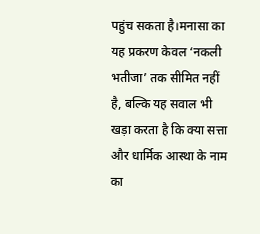पहुंच सकता है।मनासा का यह प्रकरण केवल ‘नकली भतीजा’ तक सीमित नहीं है, बल्कि यह सवाल भी खड़ा करता है कि क्या सत्ता और धार्मिक आस्था के नाम का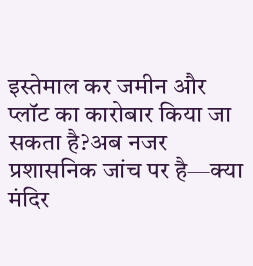इस्तेमाल कर जमीन और प्लॉट का कारोबार किया जा सकता है?अब नजर प्रशासनिक जांच पर है—क्या मंदिर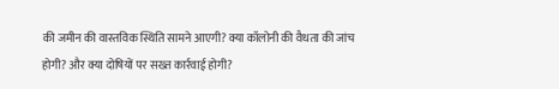की जमीन की वास्तविक स्थिति सामने आएगी? क्या कॉलोनी की वैधता की जांच होगी? और क्या दोषियों पर सख्त कार्रवाई होगी?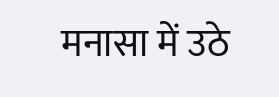मनासा में उठे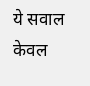ये सवाल केवल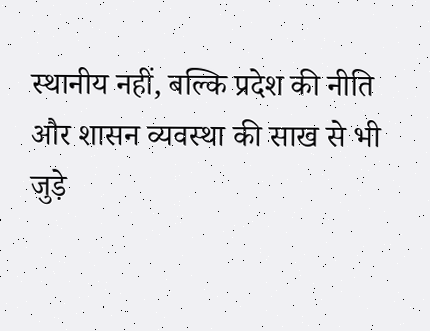स्थानीय नहीं, बल्कि प्रदेश की नीति और शासन व्यवस्था की साख से भी जुड़े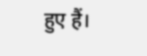हुए हैं।